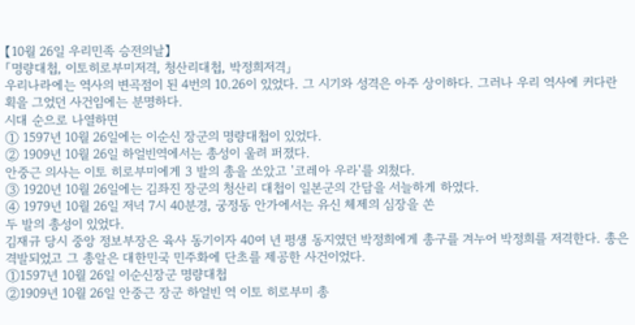【10월 26일 우리민족 승전의날】
「명량대첩, 이토히로부미저격, 청산리대첩, 박정희저격」
우리나라에는 역사의 변곡점이 된 4번의 10.26이 있었다. 그 시기와 성격은 아주 상이하다. 그러나 우리 역사에 커다란 획을 그었던 사건임에는 분명하다.
시대 순으로 나열하면
① 1597년 10월 26일에는 이순신 장군의 명량대첩이 있었다.
② 1909년 10월 26일 하얼빈역에서는 총성이 울려 퍼졌다.
안중근 의사는 이토 히로부미에게 3 발의 총을 쏘았고 '코레아 우라'를 외쳤다.
③ 1920년 10월 26일에는 김좌진 장군의 청산리 대첩이 일본군의 간담을 서늘하게 하였다.
④ 1979년 10월 26일 저녁 7시 40분경, 궁정동 안가에서는 유신 체제의 심장을 쏜
두 발의 총성이 있었다.
김재규 당시 중앙 정보부장은 육사 동기이자 40여 년 평생 동지였던 박정희에게 총구를 겨누어 박정희를 저격한다. 총은 격발되었고 그 총알은 대한민국 민주화에 단초를 제공한 사건이었다.
①1597년 10월 26일 이순신장군 명량대첩
②1909년 10월 26일 안중근 장군 하얼빈 역 이토 히로부미 총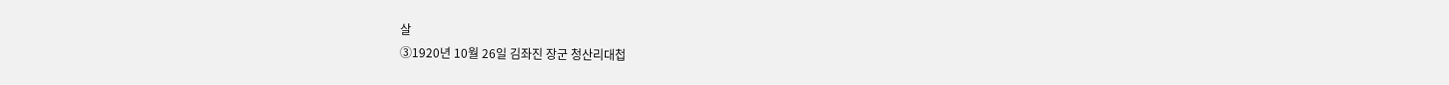살
③1920년 10월 26일 김좌진 장군 청산리대첩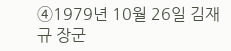④1979년 10월 26일 김재규 장군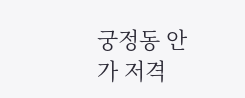궁정동 안가 저격